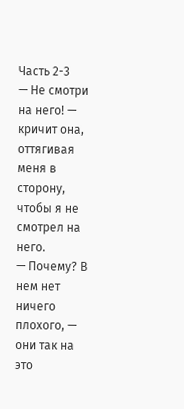Часть 2-3
— Не смотри на него! — кричит она, оттягивая меня в сторону, чтобы я не смотрел на него.
— Почему? В нем нет ничего плохого, — они так на это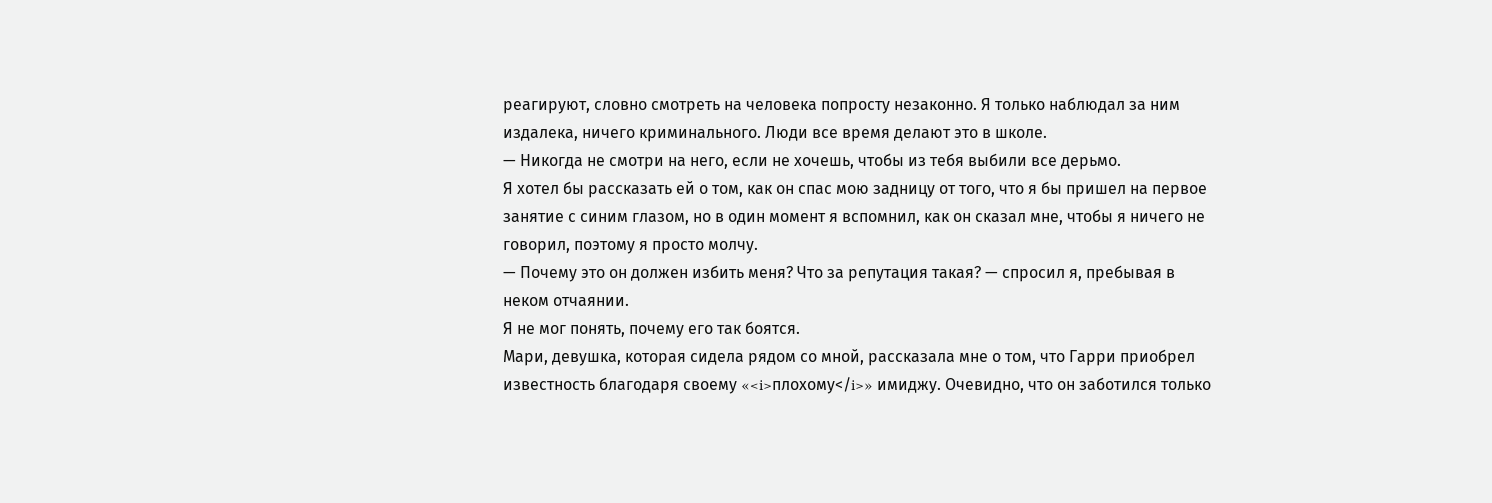реагируют, словно смотреть на человека попросту незаконно. Я только наблюдал за ним издалека, ничего криминального. Люди все время делают это в школе.
— Никогда не смотри на него, если не хочешь, чтобы из тебя выбили все дерьмо.
Я хотел бы рассказать ей о том, как он спас мою задницу от того, что я бы пришел на первое занятие с синим глазом, но в один момент я вспомнил, как он сказал мне, чтобы я ничего не говорил, поэтому я просто молчу.
— Почему это он должен избить меня? Что за репутация такая? — спросил я, пребывая в неком отчаянии.
Я не мог понять, почему его так боятся.
Мари, девушка, которая сидела рядом со мной, рассказала мне о том, что Гарри приобрел известность благодаря своему «<i>плохому</i>» имиджу. Очевидно, что он заботился только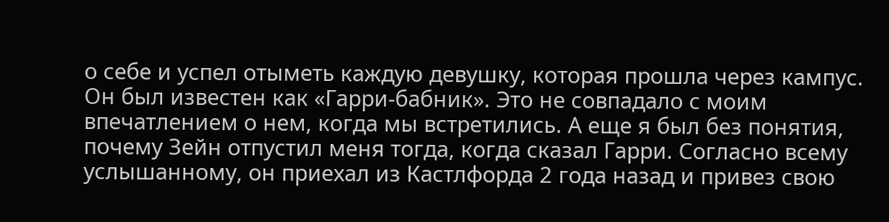о себе и успел отыметь каждую девушку, которая прошла через кампус. Он был известен как «Гарри-бабник». Это не совпадало с моим впечатлением о нем, когда мы встретились. А еще я был без понятия, почему Зейн отпустил меня тогда, когда сказал Гарри. Согласно всему услышанному, он приехал из Кастлфорда 2 года назад и привез свою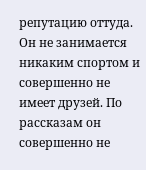репутацию оттуда. Он не занимается никаким спортом и совершенно не имеет друзей. По рассказам он совершенно не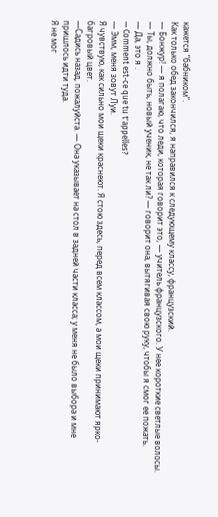кажется “бабником”.
Как только обед закончился, я направился к следующему классу, французский.
— Бонжур! — я полагаю, что леди, которая говорит это, — учитель французского. У нее короткие светлые волосы.
— Ты, должно быть, новый ученик, не так ли? — говорит она, вытягивая свою руку, чтобы я смог ее пожать.
— Да, это я .
— Comment est-ce que tu t'appelles?
— Эмм, меня зовут Луи.
Я чувствую, как сильно мои щеки краснеют. Я стою здесь, перед всем классом, а мои щеки принимают ярко-багровый цвет.
—Садись назад, пожалуйста. — Она указывает на стол в задней части класса; у меня не было выбора и мне пришлось идти туда.
Я не мог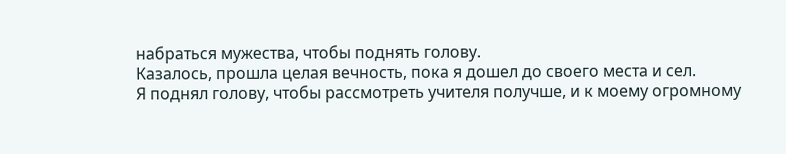набраться мужества, чтобы поднять голову.
Казалось, прошла целая вечность, пока я дошел до своего места и сел.
Я поднял голову, чтобы рассмотреть учителя получше, и к моему огромному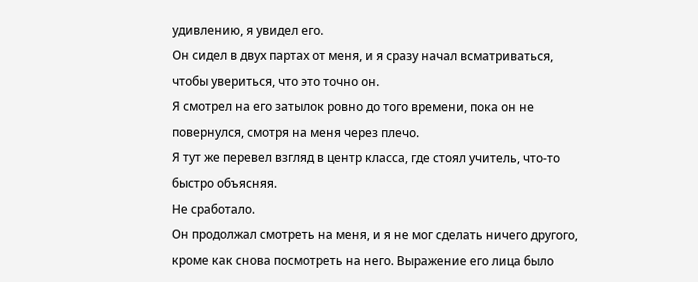удивлению, я увидел его.
Он сидел в двух партах от меня, и я сразу начал всматриваться, чтобы увериться, что это точно он.
Я смотрел на его затылок ровно до того времени, пока он не повернулся, смотря на меня через плечо.
Я тут же перевел взгляд в центр класса, где стоял учитель, что-то быстро объясняя.
Не сработало.
Он продолжал смотреть на меня, и я не мог сделать ничего другого, кроме как снова посмотреть на него. Выражение его лица было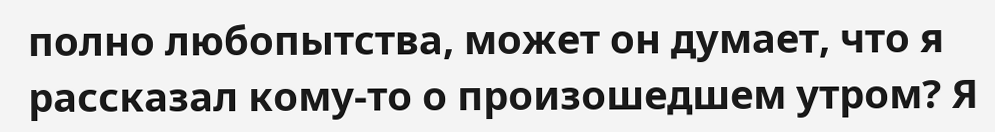полно любопытства, может он думает, что я рассказал кому-то о произошедшем утром? Я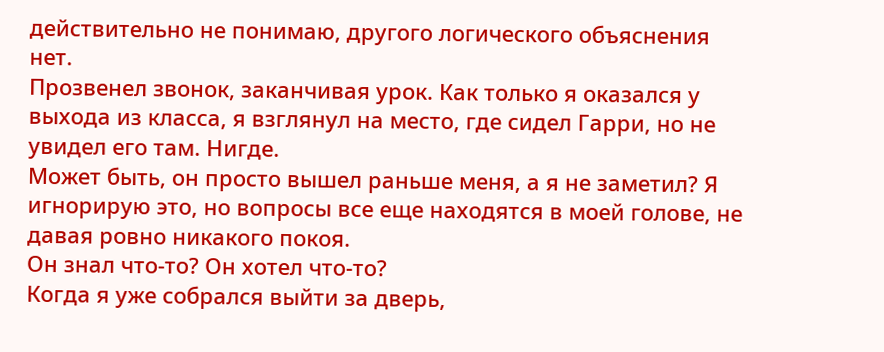действительно не понимаю, другого логического объяснения нет.
Прозвенел звонок, заканчивая урок. Как только я оказался у выхода из класса, я взглянул на место, где сидел Гарри, но не увидел его там. Нигде.
Может быть, он просто вышел раньше меня, а я не заметил? Я игнорирую это, но вопросы все еще находятся в моей голове, не давая ровно никакого покоя.
Он знал что-то? Он хотел что-то?
Когда я уже собрался выйти за дверь,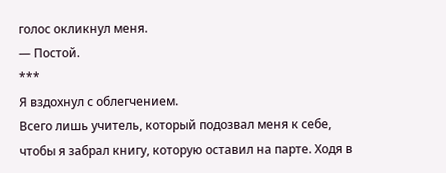голос окликнул меня.
— Постой.
***
Я вздохнул с облегчением.
Всего лишь учитель, который подозвал меня к себе, чтобы я забрал книгу, которую оставил на парте. Ходя в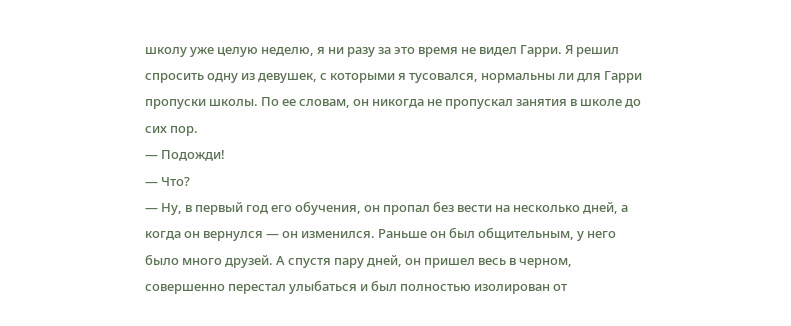школу уже целую неделю, я ни разу за это время не видел Гарри. Я решил спросить одну из девушек, с которыми я тусовался, нормальны ли для Гарри пропуски школы. По ее словам, он никогда не пропускал занятия в школе до сих пор.
— Подожди!
— Что?
— Ну, в первый год его обучения, он пропал без вести на несколько дней, а когда он вернулся — он изменился. Раньше он был общительным, у него было много друзей. А спустя пару дней, он пришел весь в черном, совершенно перестал улыбаться и был полностью изолирован от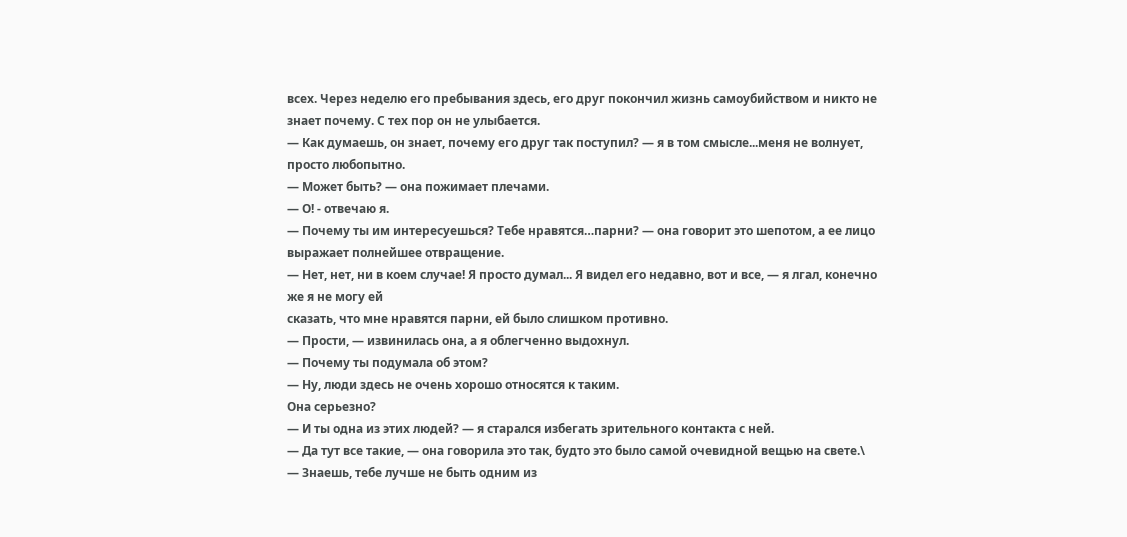всех. Через неделю его пребывания здесь, его друг покончил жизнь самоубийством и никто не знает почему. С тех пор он не улыбается.
— Как думаешь, он знает, почему его друг так поступил? — я в том смысле...меня не волнует, просто любопытно.
— Может быть? — она пожимает плечами.
— О! - отвечаю я.
— Почему ты им интересуешься? Тебе нравятся…парни? — она говорит это шепотом, а ее лицо выражает полнейшее отвращение.
— Нет, нет, ни в коем случае! Я просто думал... Я видел его недавно, вот и все, — я лгал, конечно же я не могу ей
сказать, что мне нравятся парни, ей было слишком противно.
— Прости, — извинилась она, а я облегченно выдохнул.
— Почему ты подумала об этом?
— Ну, люди здесь не очень хорошо относятся к таким.
Она серьезно?
— И ты одна из этих людей? — я старался избегать зрительного контакта с ней.
— Да тут все такие, — она говорила это так, будто это было самой очевидной вещью на свете.\
— Знаешь, тебе лучше не быть одним из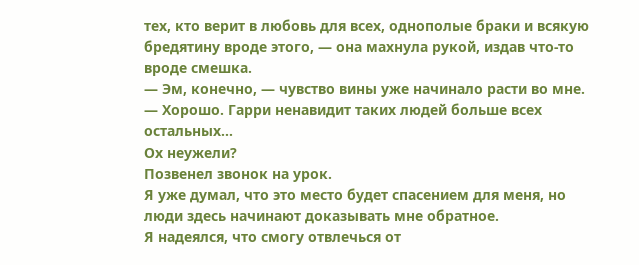тех, кто верит в любовь для всех, однополые браки и всякую бредятину вроде этого, — она махнула рукой, издав что-то вроде смешка.
— Эм, конечно, — чувство вины уже начинало расти во мне.
— Хорошо. Гарри ненавидит таких людей больше всех остальных...
Ох неужели?
Позвенел звонок на урок.
Я уже думал, что это место будет спасением для меня, но люди здесь начинают доказывать мне обратное.
Я надеялся, что смогу отвлечься от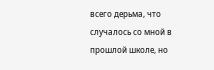всего дерьма, что случалось со мной в прошлой школе, но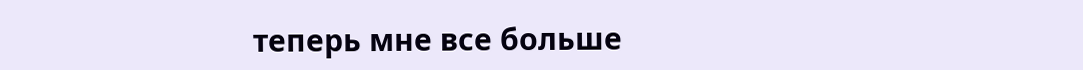теперь мне все больше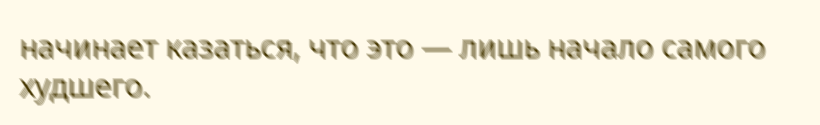начинает казаться, что это — лишь начало самого худшего.